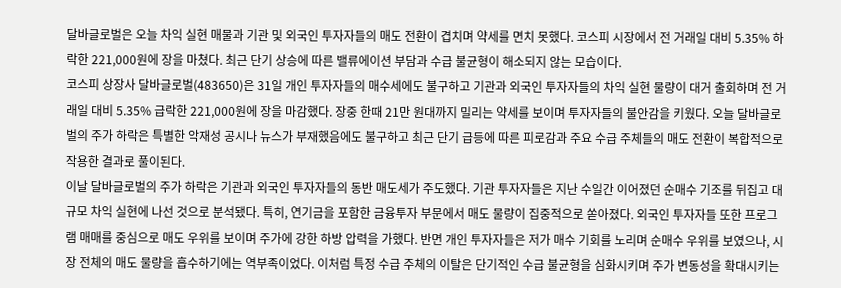달바글로벌은 오늘 차익 실현 매물과 기관 및 외국인 투자자들의 매도 전환이 겹치며 약세를 면치 못했다. 코스피 시장에서 전 거래일 대비 5.35% 하락한 221,000원에 장을 마쳤다. 최근 단기 상승에 따른 밸류에이션 부담과 수급 불균형이 해소되지 않는 모습이다.
코스피 상장사 달바글로벌(483650)은 31일 개인 투자자들의 매수세에도 불구하고 기관과 외국인 투자자들의 차익 실현 물량이 대거 출회하며 전 거래일 대비 5.35% 급락한 221,000원에 장을 마감했다. 장중 한때 21만 원대까지 밀리는 약세를 보이며 투자자들의 불안감을 키웠다. 오늘 달바글로벌의 주가 하락은 특별한 악재성 공시나 뉴스가 부재했음에도 불구하고 최근 단기 급등에 따른 피로감과 주요 수급 주체들의 매도 전환이 복합적으로 작용한 결과로 풀이된다.
이날 달바글로벌의 주가 하락은 기관과 외국인 투자자들의 동반 매도세가 주도했다. 기관 투자자들은 지난 수일간 이어졌던 순매수 기조를 뒤집고 대규모 차익 실현에 나선 것으로 분석됐다. 특히, 연기금을 포함한 금융투자 부문에서 매도 물량이 집중적으로 쏟아졌다. 외국인 투자자들 또한 프로그램 매매를 중심으로 매도 우위를 보이며 주가에 강한 하방 압력을 가했다. 반면 개인 투자자들은 저가 매수 기회를 노리며 순매수 우위를 보였으나, 시장 전체의 매도 물량을 흡수하기에는 역부족이었다. 이처럼 특정 수급 주체의 이탈은 단기적인 수급 불균형을 심화시키며 주가 변동성을 확대시키는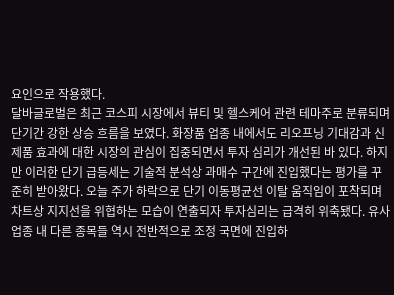요인으로 작용했다.
달바글로벌은 최근 코스피 시장에서 뷰티 및 헬스케어 관련 테마주로 분류되며 단기간 강한 상승 흐름을 보였다. 화장품 업종 내에서도 리오프닝 기대감과 신제품 효과에 대한 시장의 관심이 집중되면서 투자 심리가 개선된 바 있다. 하지만 이러한 단기 급등세는 기술적 분석상 과매수 구간에 진입했다는 평가를 꾸준히 받아왔다. 오늘 주가 하락으로 단기 이동평균선 이탈 움직임이 포착되며 차트상 지지선을 위협하는 모습이 연출되자 투자심리는 급격히 위축됐다. 유사 업종 내 다른 종목들 역시 전반적으로 조정 국면에 진입하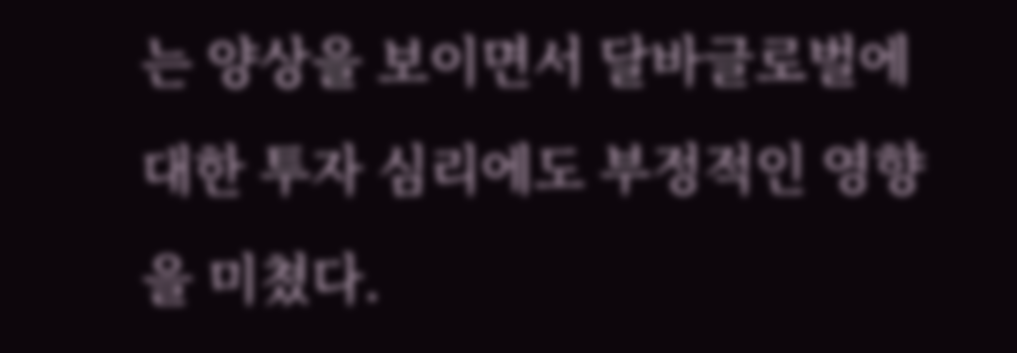는 양상을 보이면서 달바글로벌에 대한 투자 심리에도 부정적인 영향을 미쳤다.